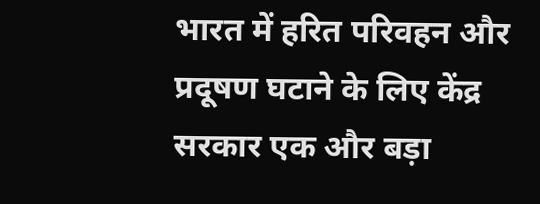भारत में हरित परिवहन और प्रदूषण घटाने के लिए केंद्र सरकार एक और बड़ा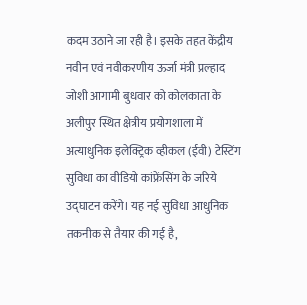कदम उठाने जा रही है। इसके तहत केंद्रीय नवीन एवं नवीकरणीय ऊर्जा मंत्री प्रल्हाद जोशी आगामी बुधवार को कोलकाता के अलीपुर स्थित क्षेत्रीय प्रयोगशाला में अत्याधुनिक इलेक्ट्रिक व्हीकल (ईवी) टेस्टिंग सुविधा का वीडियो कांफ्रेंसिंग के जरिये उद्घाटन करेंगे। यह नई सुविधा आधुनिक तकनीक से तैयार की गई है,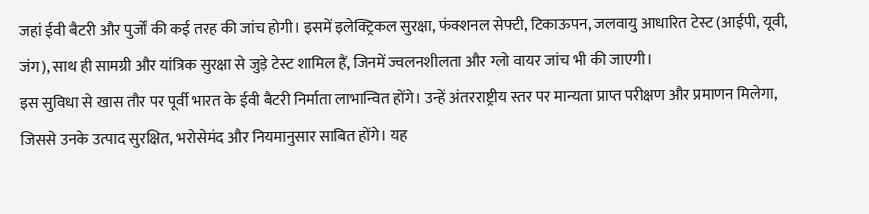जहां ईवी बैटरी और पुर्जों की कई तरह की जांच होगी। इसमें इलेक्ट्रिकल सुरक्षा, फंक्शनल सेफ्टी, टिकाऊपन, जलवायु आधारित टेस्ट (आईपी, यूवी, जंग), साथ ही सामग्री और यांत्रिक सुरक्षा से जुड़े टेस्ट शामिल हैं, जिनमें ज्वलनशीलता और ग्लो वायर जांच भी की जाएगी।
इस सुविधा से खास तौर पर पूर्वी भारत के ईवी बैटरी निर्माता लाभान्वित होंगे। उन्हें अंतरराष्ट्रीय स्तर पर मान्यता प्राप्त परीक्षण और प्रमाणन मिलेगा, जिससे उनके उत्पाद सुरक्षित, भरोसेमंद और नियमानुसार साबित होंगे। यह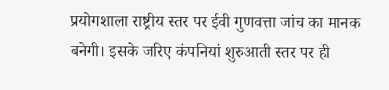प्रयोगशाला राष्ट्रीय स्तर पर ईवी गुणवत्ता जांच का मानक बनेगी। इसके जरिए कंपनियां शुरुआती स्तर पर ही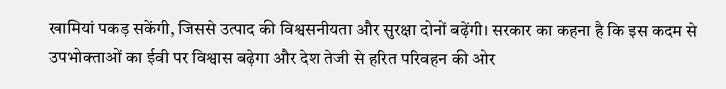खामियां पकड़ सकेंगी, जिससे उत्पाद की विश्वसनीयता और सुरक्षा दोनों बढ़ेंगी। सरकार का कहना है कि इस कदम से उपभोक्ताओं का ईवी पर विश्वास बढ़ेगा और देश तेजी से हरित परिवहन की ओर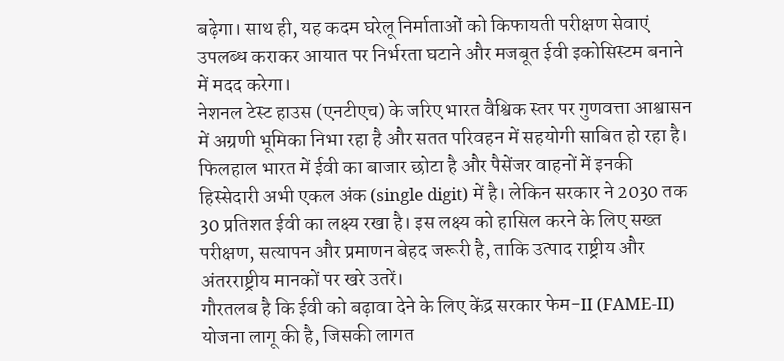बढ़ेगा। साथ ही, यह कदम घरेलू निर्माताओं को किफायती परीक्षण सेवाएं उपलब्ध कराकर आयात पर निर्भरता घटाने और मजबूत ईवी इकोसिस्टम बनाने में मदद करेगा।
नेशनल टेस्ट हाउस (एनटीएच) के जरिए भारत वैश्विक स्तर पर गुणवत्ता आश्वासन में अग्रणी भूमिका निभा रहा है और सतत परिवहन में सहयोगी साबित हो रहा है। फिलहाल भारत में ईवी का बाजार छोटा है और पैसेंजर वाहनों में इनकी हिस्सेदारी अभी एकल अंक (single digit) में है। लेकिन सरकार ने 2030 तक 30 प्रतिशत ईवी का लक्ष्य रखा है। इस लक्ष्य को हासिल करने के लिए सख्त परीक्षण, सत्यापन और प्रमाणन बेहद जरूरी है, ताकि उत्पाद राष्ट्रीय और अंतरराष्ट्रीय मानकों पर खरे उतरें।
गौरतलब है कि ईवी को बढ़ावा देने के लिए केंद्र सरकार फेम-II (FAME-II) योजना लागू की है, जिसकी लागत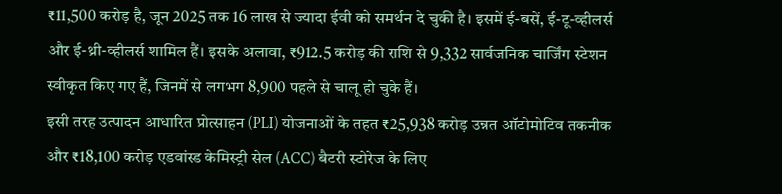₹11,500 करोड़ है, जून 2025 तक 16 लाख से ज्यादा ईवी को समर्थन दे चुकी है। इसमें ई-बसें, ई-टू-व्हीलर्स और ई-थ्री-व्हीलर्स शामिल हैं। इसके अलावा, ₹912.5 करोड़ की राशि से 9,332 सार्वजनिक चार्जिंग स्टेशन स्वीकृत किए गए हैं, जिनमें से लगभग 8,900 पहले से चालू हो चुके हैं।
इसी तरह उत्पादन आधारित प्रोत्साहन (PLI) योजनाओं के तहत ₹25,938 करोड़ उन्नत ऑटोमोटिव तकनीक और ₹18,100 करोड़ एडवांस्ड केमिस्ट्री सेल (ACC) बैटरी स्टोरेज के लिए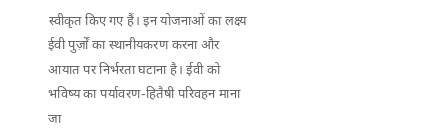स्वीकृत किए गए हैं। इन योजनाओं का लक्ष्य ईवी पुर्ज़ों का स्थानीयकरण करना और आयात पर निर्भरता घटाना है। ईवी को भविष्य का पर्यावरण-हितैषी परिवहन माना जा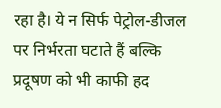रहा है। ये न सिर्फ पेट्रोल-डीजल पर निर्भरता घटाते हैं बल्कि प्रदूषण को भी काफी हद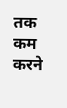तक कम करने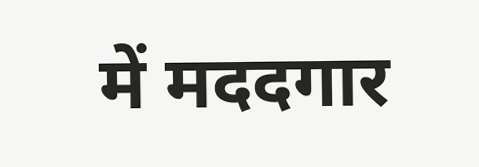में मददगार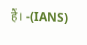हैं। -(IANS)